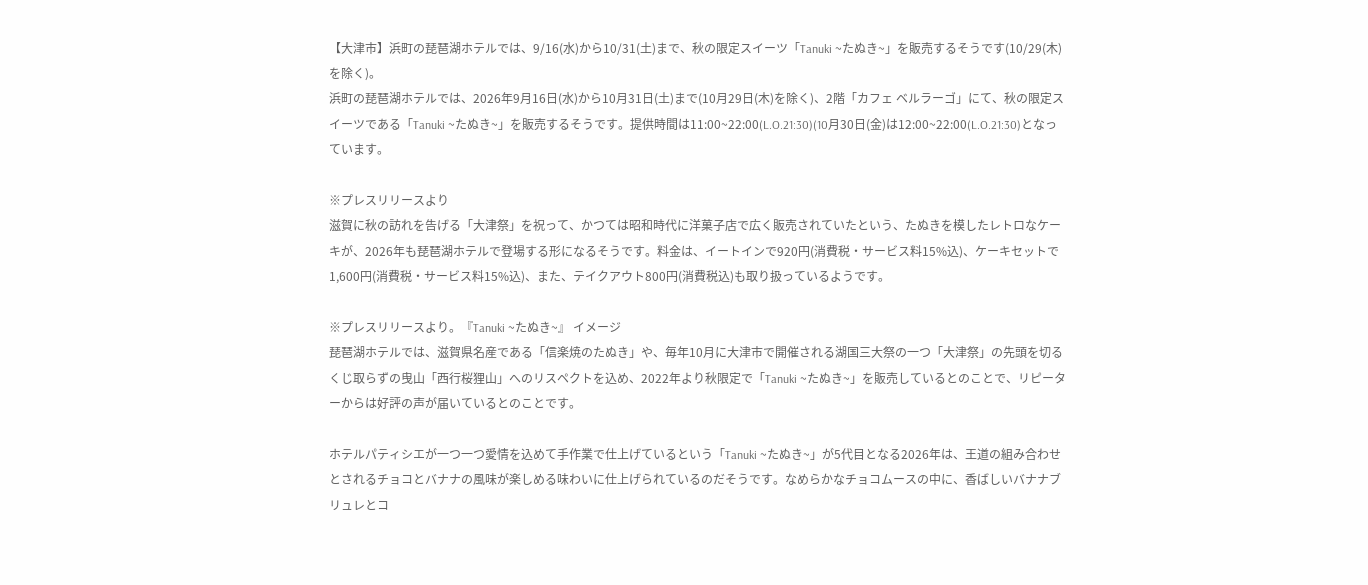【大津市】浜町の琵琶湖ホテルでは、9/16(水)から10/31(土)まで、秋の限定スイーツ「Tanuki ~たぬき~」を販売するそうです(10/29(木)を除く)。
浜町の琵琶湖ホテルでは、2026年9月16日(水)から10月31日(土)まで(10月29日(木)を除く)、2階「カフェ ベルラーゴ」にて、秋の限定スイーツである「Tanuki ~たぬき~」を販売するそうです。提供時間は11:00~22:00(L.O.21:30)(10月30日(金)は12:00~22:00(L.O.21:30)となっています。

※プレスリリースより
滋賀に秋の訪れを告げる「大津祭」を祝って、かつては昭和時代に洋菓子店で広く販売されていたという、たぬきを模したレトロなケーキが、2026年も琵琶湖ホテルで登場する形になるそうです。料金は、イートインで920円(消費税・サービス料15%込)、ケーキセットで1,600円(消費税・サービス料15%込)、また、テイクアウト800円(消費税込)も取り扱っているようです。

※プレスリリースより。『Tanuki ~たぬき~』 イメージ
琵琶湖ホテルでは、滋賀県名産である「信楽焼のたぬき」や、毎年10月に大津市で開催される湖国三大祭の一つ「大津祭」の先頭を切るくじ取らずの曳山「西行桜狸山」へのリスペクトを込め、2022年より秋限定で「Tanuki ~たぬき~」を販売しているとのことで、リピーターからは好評の声が届いているとのことです。

ホテルパティシエが一つ一つ愛情を込めて手作業で仕上げているという「Tanuki ~たぬき~」が5代目となる2026年は、王道の組み合わせとされるチョコとバナナの風味が楽しめる味わいに仕上げられているのだそうです。なめらかなチョコムースの中に、香ばしいバナナブリュレとコ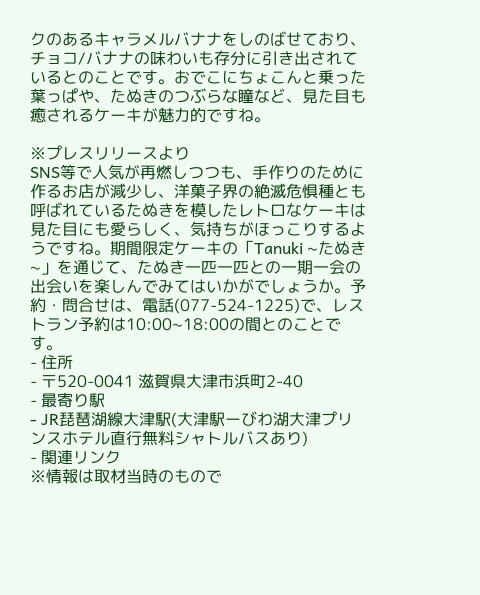クのあるキャラメルバナナをしのばせており、チョコ/バナナの味わいも存分に引き出されているとのことです。おでこにちょこんと乗った葉っぱや、たぬきのつぶらな瞳など、見た目も癒されるケーキが魅力的ですね。

※プレスリリースより
SNS等で人気が再燃しつつも、手作りのために作るお店が減少し、洋菓子界の絶滅危惧種とも呼ばれているたぬきを模したレトロなケーキは見た目にも愛らしく、気持ちがほっこりするようですね。期間限定ケーキの「Tanuki ~たぬき~」を通じて、たぬき一匹一匹との一期一会の出会いを楽しんでみてはいかがでしょうか。予約・問合せは、電話(077-524-1225)で、レストラン予約は10:00~18:00の間とのことです。
- 住所
- 〒520-0041 滋賀県大津市浜町2-40
- 最寄り駅
- JR琵琶湖線大津駅(大津駅ーびわ湖大津プリンスホテル直行無料シャトルバスあり)
- 関連リンク
※情報は取材当時のもので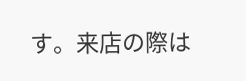す。来店の際は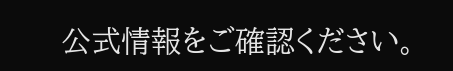公式情報をご確認ください。